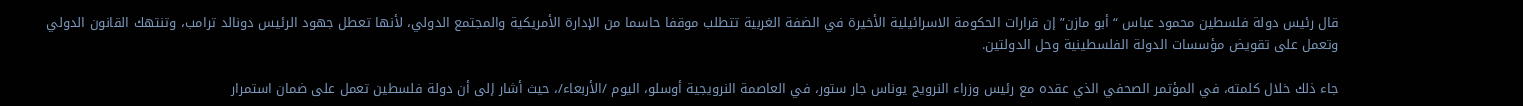قال رئيس دولة فلسطين محمود عباس “أبو مازن” إن قرارات الحكومة الاسرائيلية الأخيرة في الضفة الغربية تتطلب موقفا حاسما من الإدارة الأمريكية والمجتمع الدولي، لأنها تعطل جهود الرئيس دونالد ترامب، وتنتهك القانون الدولي وتعمل على تقويض مؤسسات الدولة الفلسطينية وحل الدولتين.

جاء ذلك خلال كلمته، في المؤتمر الصحفي الذي عقده مع رئيس وزراء النرويج يوناس جار ستور، في العاصمة النرويجية أوسلو، اليوم /الأربعاء/، حيث أشار إلى أن دولة فلسطين تعمل على ضمان استمرار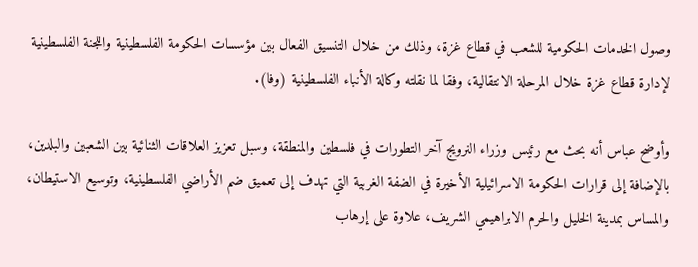وصول الخدمات الحكومية للشعب في قطاع غزة، وذلك من خلال التنسيق الفعال بين مؤسسات الحكومة الفلسطينية واللجنة الفلسطينية لإدارة قطاع غزة خلال المرحلة الانتقالية، وفقا لما نقلته وكالة الأنباء الفلسطينية (وفا).

وأوضح عباس أنه بحث مع رئيس وزراء النرويج آخر التطورات في فلسطين والمنطقة، وسبل تعزيز العلاقات الثنائية بين الشعبين والبلدين، بالإضافة إلى قرارات الحكومة الاسرائيلية الأخيرة في الضفة الغربية التي تهدف إلى تعميق ضم الأراضي الفلسطينية، وتوسيع الاستيطان، والمساس بمدينة الخليل والحرم الابراهيمي الشريف، علاوة على إرهاب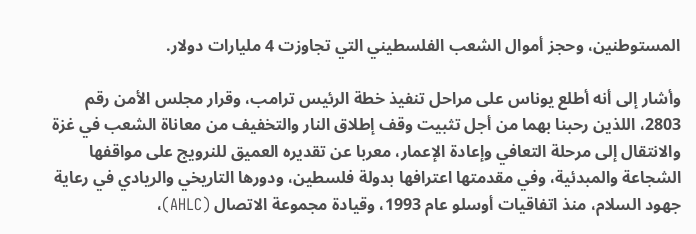المستوطنين، وحجز أموال الشعب الفلسطيني التي تجاوزت 4 مليارات دولار.

وأشار إلى أنه أطلع يوناس على مراحل تنفيذ خطة الرئيس ترامب، وقرار مجلس الأمن رقم 2803، اللذين رحبنا بهما من أجل تثبيت وقف إطلاق النار والتخفيف من معاناة الشعب في غزة والانتقال إلى مرحلة التعافي وإعادة الإعمار، معربا عن تقديره العميق للنرويج على مواقفها الشجاعة والمبدئية، وفي مقدمتها اعترافها بدولة فلسطين، ودورها التاريخي والريادي في رعاية جهود السلام، منذ اتفاقيات أوسلو عام 1993، وقيادة مجموعة الاتصال (AHLC)،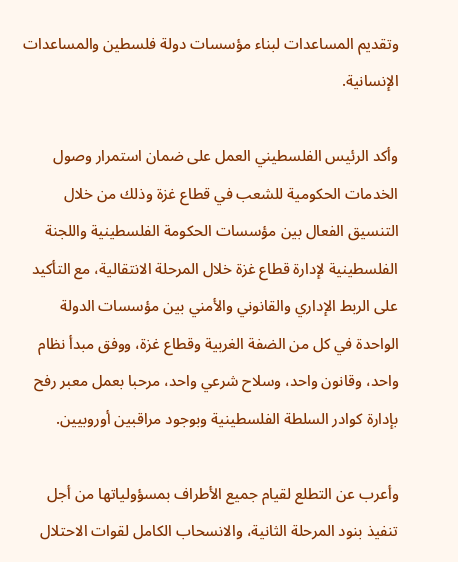وتقديم المساعدات لبناء مؤسسات دولة فلسطين والمساعدات الإنسانية.

وأكد الرئيس الفلسطيني العمل على ضمان استمرار وصول الخدمات الحكومية للشعب في قطاع غزة وذلك من خلال التنسيق الفعال بين مؤسسات الحكومة الفلسطينية واللجنة الفلسطينية لإدارة قطاع غزة خلال المرحلة الانتقالية، مع التأكيد على الربط الإداري والقانوني والأمني بين مؤسسات الدولة الواحدة في كل من الضفة الغربية وقطاع غزة، ووفق مبدأ نظام واحد، وقانون واحد، وسلاح شرعي واحد، مرحبا بعمل معبر رفح بإدارة كوادر السلطة الفلسطينية وبوجود مراقبين أوروبيين.

وأعرب عن التطلع لقيام جميع الأطراف بمسؤولياتها من أجل تنفيذ بنود المرحلة الثانية، والانسحاب الكامل لقوات الاحتلال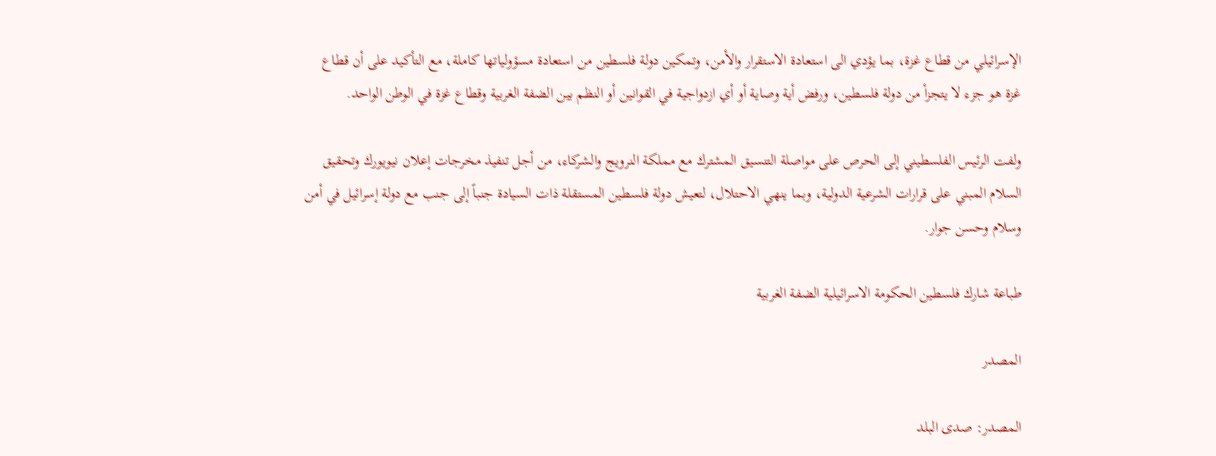الإسرائيلي من قطاع غزة، بما يؤدي الى استعادة الاستقرار والأمن، وتمكين دولة فلسطين من استعادة مسؤولياتها كاملة، مع التأكيد على أن قطاع غزة هو جزء لا يتجزأ من دولة فلسطين، ورفض أية وصاية أو أي ازدواجية في القوانين أو النظم بين الضفة الغربية وقطاع غزة في الوطن الواحد.

ولفت الرئيس الفلسطيني إلى الحرص على مواصلة التنسيق المشترك مع مملكة النرويج والشركاء، من أجل تنفيذ مخرجات إعلان نيويورك وتحقيق السلام المبني على قرارات الشرعية الدولية، وبما ينهي الاحتلال، لتعيش دولة فلسطين المستقلة ذات السيادة جنباً إلى جنب مع دولة إسرائيل في أمن وسلام وحسن جوار.

طباعة شارك فلسطين الحكومة الاسرائيلية الضفة الغربية

المصدر

المصدر: صدى البلد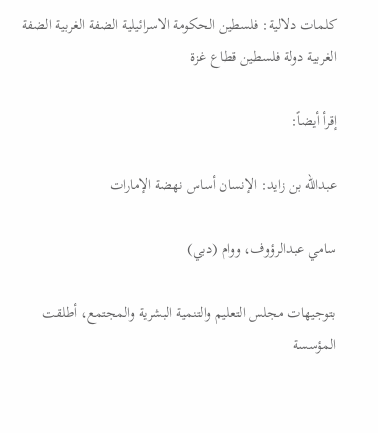كلمات دلالية: فلسطين الحكومة الاسرائيلية الضفة الغربية الضفة الغربیة دولة فلسطین قطاع غزة

إقرأ أيضاً:

عبدالله بن زايد: الإنسان أساس نهضة الإمارات

سامي عبدالرؤوف، ووام (دبي)

بتوجيهات مجلس التعليم والتنمية البشرية والمجتمع، أطلقت المؤسسة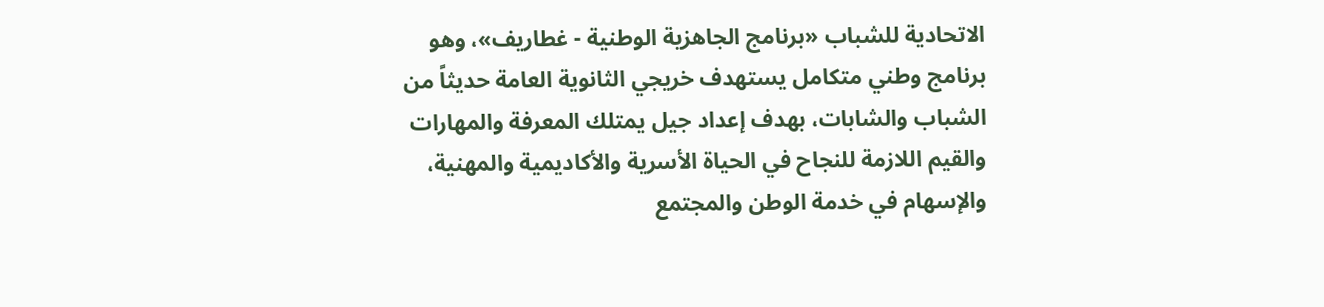الاتحادية للشباب «برنامج الجاهزية الوطنية - غطاريف»، وهو برنامج وطني متكامل يستهدف خريجي الثانوية العامة حديثاً من الشباب والشابات، بهدف إعداد جيل يمتلك المعرفة والمهارات والقيم اللازمة للنجاح في الحياة الأسرية والأكاديمية والمهنية، والإسهام في خدمة الوطن والمجتمع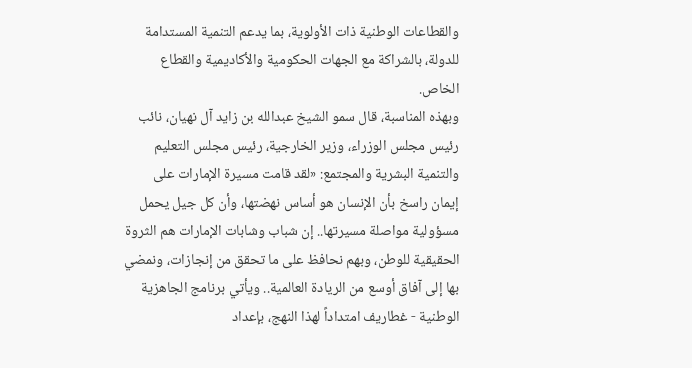والقطاعات الوطنية ذات الأولوية، بما يدعم التنمية المستدامة للدولة، بالشراكة مع الجهات الحكومية والأكاديمية والقطاع الخاص.
وبهذه المناسبة، قال سمو الشيخ عبدالله بن زايد آل نهيان، نائب رئيس مجلس الوزراء، وزير الخارجية، رئيس مجلس التعليم والتنمية البشرية والمجتمع: «لقد قامت مسيرة الإمارات على إيمان راسخ بأن الإنسان هو أساس نهضتها، وأن كل جيل يحمل مسؤولية مواصلة مسيرتها.. إن شباب وشابات الإمارات هم الثروة الحقيقية للوطن، وبهم نحافظ على ما تحقق من إنجازات، ونمضي بها إلى آفاق أوسع من الريادة العالمية.. ويأتي برنامج الجاهزية الوطنية - غطاريف امتداداً لهذا النهج، بإعداد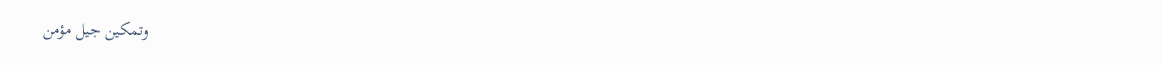وتمكين جيل مؤمن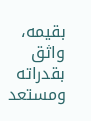بقيمه، واثق بقدراته ومستعد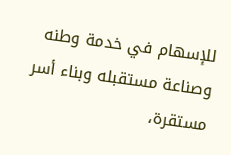للإسهام في خدمة وطنه وصناعة مستقبله وبناء أسر مستقرة،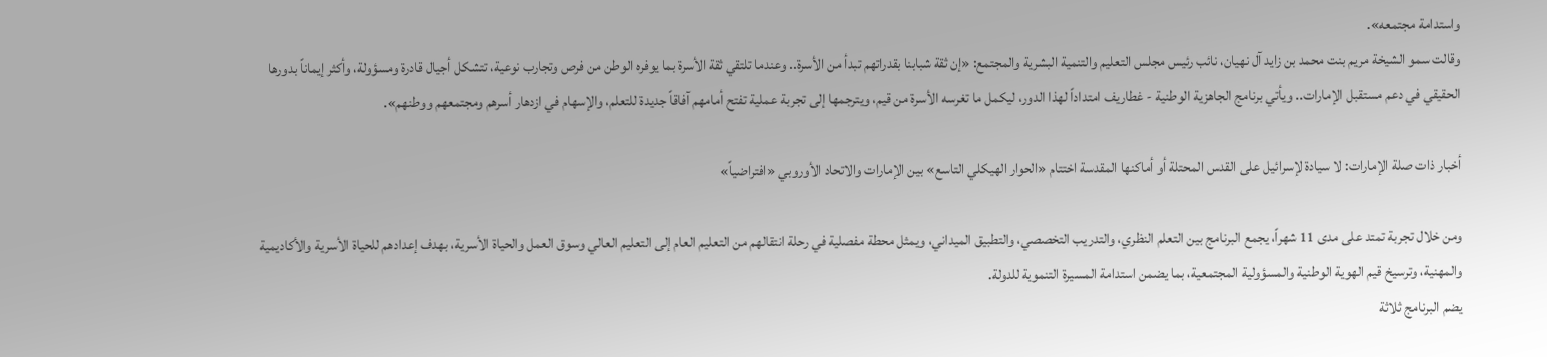واستدامة مجتمعه».
وقالت سمو الشيخة مريم بنت محمد بن زايد آل نهيان، نائب رئيس مجلس التعليم والتنمية البشرية والمجتمع: «إن ثقة شبابنا بقدراتهم تبدأ من الأسرة.. وعندما تلتقي ثقة الأسرة بما يوفره الوطن من فرص وتجارب نوعية، تتشكل أجيال قادرة ومسؤولة، وأكثر إيماناً بدورها الحقيقي في دعم مستقبل الإمارات.. ويأتي برنامج الجاهزية الوطنية - غطاريف امتداداً لهذا الدور، ليكمل ما تغرسه الأسرة من قيم، ويترجمها إلى تجربة عملية تفتح أمامهم آفاقاً جديدة للتعلم، والإسهام في ازدهار أسرهم ومجتمعهم ووطنهم».

أخبار ذات صلة الإمارات: لا سيادة لإسرائيل على القدس المحتلة أو أماكنها المقدسة اختتام «الحوار الهيكلي التاسع» بين الإمارات والاتحاد الأوروبي «افتراضياً»

ومن خلال تجربة تمتد على مدى 11 شهراً، يجمع البرنامج بين التعلم النظري، والتدريب التخصصي، والتطبيق الميداني، ويمثل محطة مفصلية في رحلة انتقالهم من التعليم العام إلى التعليم العالي وسوق العمل والحياة الأسرية، بهدف إعدادهم للحياة الأسرية والأكاديمية والمهنية، وترسيخ قيم الهوية الوطنية والمسؤولية المجتمعية، بما يضمن استدامة المسيرة التنموية للدولة.
يضم البرنامج ثلاثة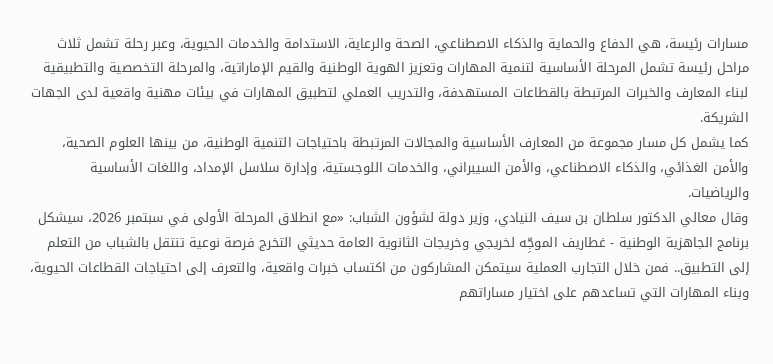مسارات رئيسة، هي الدفاع والحماية والذكاء الاصطناعي، الصحة والرعاية، الاستدامة والخدمات الحيوية، وعبر رحلة تشمل ثلاث مراحل رئيسة تشمل المرحلة الأساسية لتنمية المهارات وتعزيز الهوية الوطنية والقيم الإماراتية، والمرحلة التخصصية والتطبيقية لبناء المعارف والخبرات المرتبطة بالقطاعات المستهدفة، والتدريب العملي لتطبيق المهارات في بيئات مهنية واقعية لدى الجهات الشريكة.
كما يشمل كل مسار مجموعة من المعارف الأساسية والمجالات المرتبطة باحتياجات التنمية الوطنية، من بينها العلوم الصحية، والأمن الغذائي، والذكاء الاصطناعي، والأمن السيبراني، والخدمات اللوجستية، وإدارة سلاسل الإمداد، واللغات الأساسية والرياضيات.
وقال معالي الدكتور سلطان بن سيف النيادي، وزير دولة لشؤون الشباب: «مع انطلاق المرحلة الأولى في سبتمبر 2026، سيشكل برنامج الجاهزية الوطنية - غطاريف الموجِّه لخريجي وخريجات الثانوية العامة حديثي التخرج فرصة نوعية تنتقل بالشباب من التعلم إلى التطبيق.. فمن خلال التجارب العملية سيتمكن المشاركون من اكتساب خبرات واقعية، والتعرف إلى احتياجات القطاعات الحيوية، وبناء المهارات التي تساعدهم على اختيار مساراتهم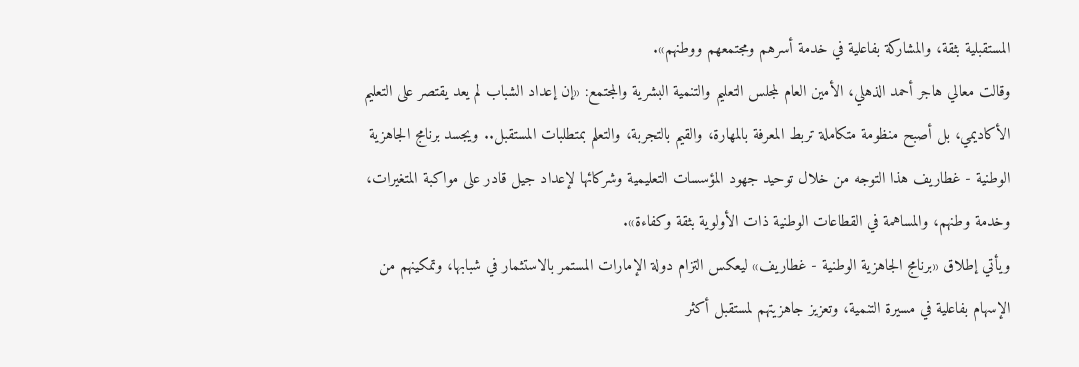المستقبلية بثقة، والمشاركة بفاعلية في خدمة أسرهم ومجتمعهم ووطنهم».
وقالت معالي هاجر أحمد الذهلي، الأمين العام لمجلس التعليم والتنمية البشرية والمجتمع: «إن إعداد الشباب لم يعد يقتصر على التعليم الأكاديمي، بل أصبح منظومة متكاملة تربط المعرفة بالمهارة، والقيم بالتجربة، والتعلم بمتطلبات المستقبل.. ويجسد برنامج الجاهزية الوطنية - غطاريف هذا التوجه من خلال توحيد جهود المؤسسات التعليمية وشركائها لإعداد جيل قادر على مواكبة المتغيرات، وخدمة وطنهم، والمساهمة في القطاعات الوطنية ذات الأولوية بثقة وكفاءة».
ويأتي إطلاق «برنامج الجاهزية الوطنية - غطاريف» ليعكس التزام دولة الإمارات المستمر بالاستثمار في شبابها، وتمكينهم من الإسهام بفاعلية في مسيرة التنمية، وتعزيز جاهزيتهم لمستقبل أكثر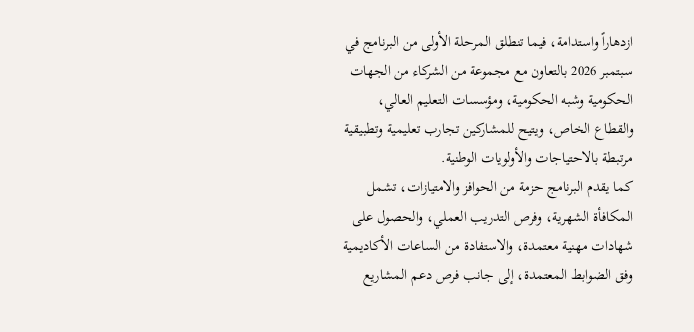ازدهاراً واستدامة، فيما تنطلق المرحلة الأولى من البرنامج في سبتمبر 2026 بالتعاون مع مجموعة من الشركاء من الجهات الحكومية وشبه الحكومية، ومؤسسات التعليم العالي، والقطاع الخاص، ويتيح للمشاركين تجارب تعليمية وتطبيقية مرتبطة بالاحتياجات والأولويات الوطنية.
كما يقدم البرنامج حزمة من الحوافز والامتيازات، تشمل المكافأة الشهرية، وفرص التدريب العملي، والحصول على شهادات مهنية معتمدة، والاستفادة من الساعات الأكاديمية وفق الضوابط المعتمدة، إلى جانب فرص دعم المشاريع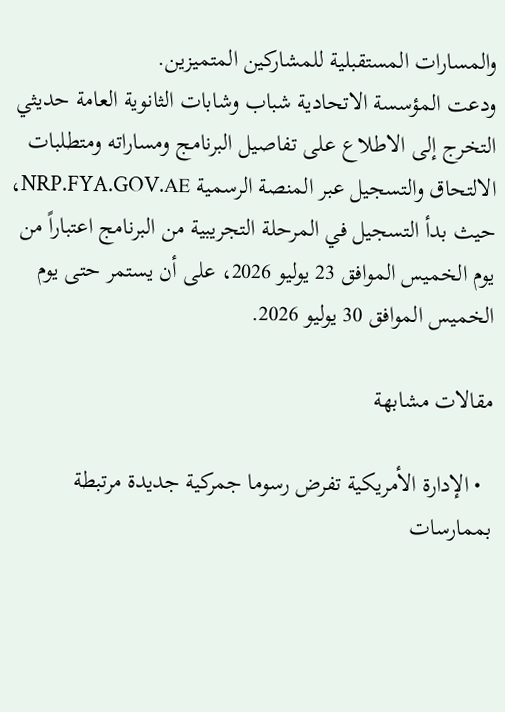والمسارات المستقبلية للمشاركين المتميزين.
ودعت المؤسسة الاتحادية شباب وشابات الثانوية العامة حديثي التخرج إلى الاطلاع على تفاصيل البرنامج ومساراته ومتطلبات الالتحاق والتسجيل عبر المنصة الرسمية NRP.FYA.GOV.AE، حيث بدأ التسجيل في المرحلة التجريبية من البرنامج اعتباراً من يوم الخميس الموافق 23 يوليو 2026، على أن يستمر حتى يوم الخميس الموافق 30 يوليو 2026.

مقالات مشابهة

  • الإدارة الأمريكية تفرض رسوما جمركية جديدة مرتبطة بممارسات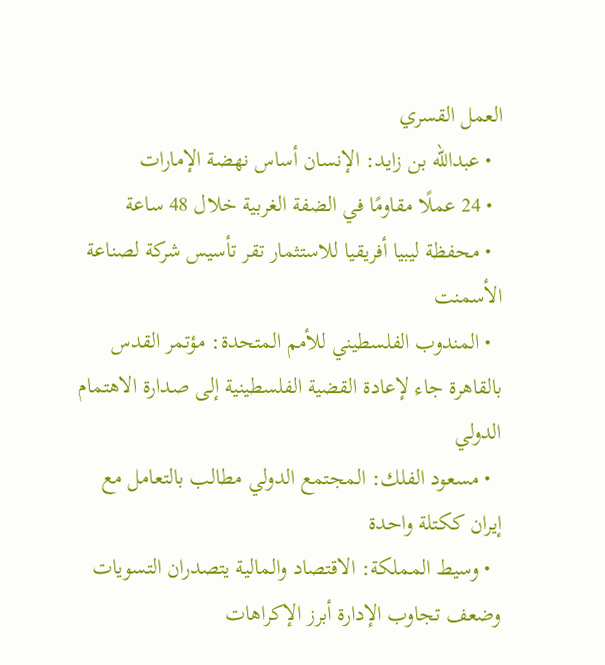العمل القسري
  • عبدالله بن زايد: الإنسان أساس نهضة الإمارات
  • 24 عملًا مقاومًا في الضفة الغربية خلال 48 ساعة
  • محفظة ليبيا أفريقيا للاستثمار تقر تأسيس شركة لصناعة الأسمنت
  • المندوب الفلسطيني للأمم المتحدة: مؤتمر القدس بالقاهرة جاء لإعادة القضية الفلسطينية إلى صدارة الاهتمام الدولي
  • مسعود الفلك: المجتمع الدولي مطالب بالتعامل مع إيران ككتلة واحدة
  • وسيط المملكة: الاقتصاد والمالية يتصدران التسويات وضعف تجاوب الإدارة أبرز الإكراهات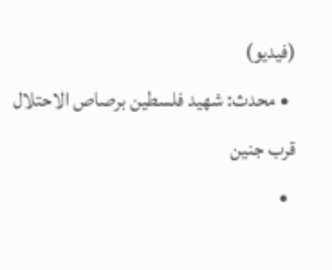(فيديو)
  • محدث: شهيد فلسطين برصاص الاحتلال قرب جنين
  •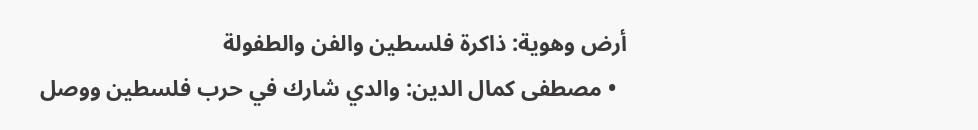أرض وهوية: ذاكرة فلسطين والفن والطفولة
  • مصطفى كمال الدين: والدي شارك في حرب فلسطين ووصل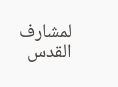لمشارف القدس